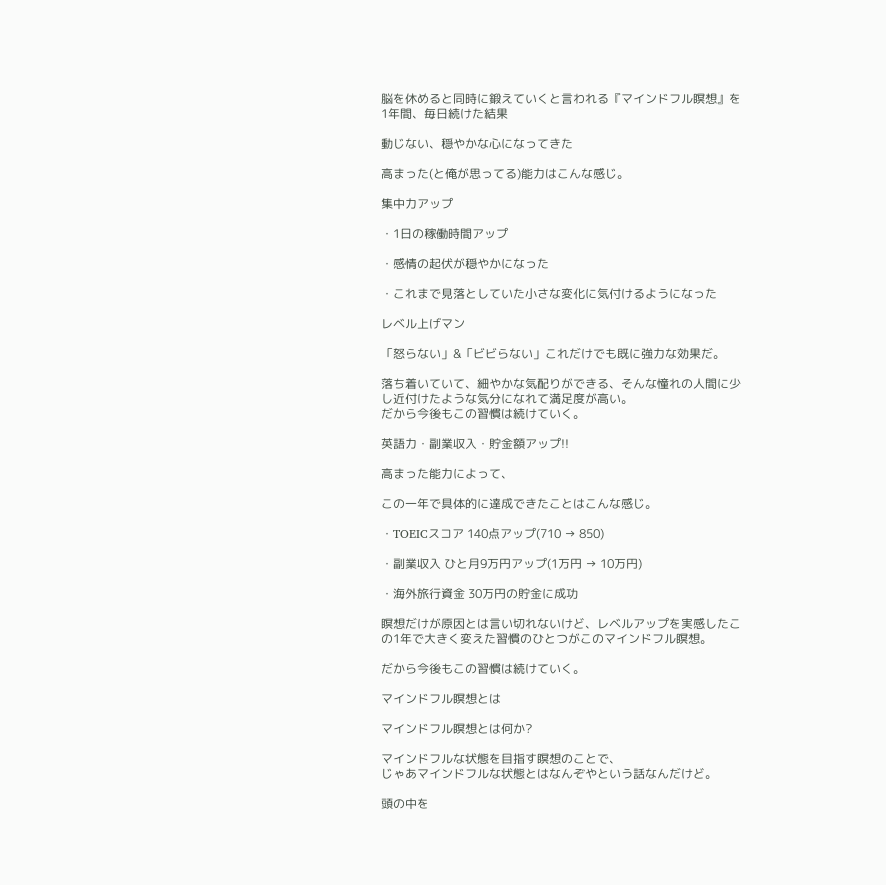脳を休めると同時に鍛えていくと言われる『マインドフル瞑想』を1年間、毎日続けた結果

動じない、穏やかな心になってきた

高まった(と俺が思ってる)能力はこんな感じ。

集中力アップ

・1日の稼働時間アップ

・感情の起伏が穏やかになった

・これまで見落としていた小さな変化に気付けるようになった

レベル上げマン

「怒らない」&「ビビらない」これだけでも既に強力な効果だ。

落ち着いていて、細やかな気配りができる、そんな憧れの人間に少し近付けたような気分になれて満足度が高い。
だから今後もこの習慣は続けていく。

英語力・副業収入・貯金額アップ!!

高まった能力によって、

この一年で具体的に達成できたことはこんな感じ。

・TOEICスコア 140点アップ(710 → 850)

・副業収入 ひと月9万円アップ(1万円 → 10万円)

・海外旅行資金 30万円の貯金に成功

瞑想だけが原因とは言い切れないけど、レベルアップを実感したこの1年で大きく変えた習慣のひとつがこのマインドフル瞑想。

だから今後もこの習慣は続けていく。

マインドフル瞑想とは

マインドフル瞑想とは何か?

マインドフルな状態を目指す瞑想のことで、
じゃあマインドフルな状態とはなんぞやという話なんだけど。

頭の中を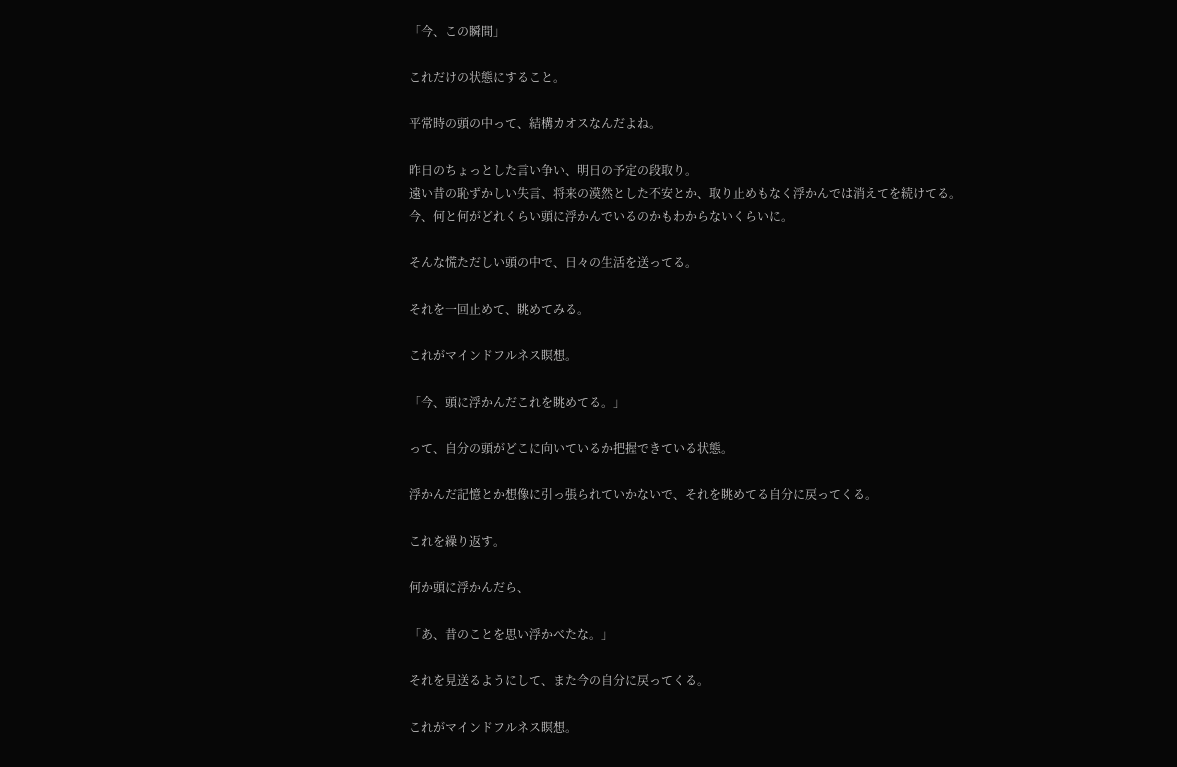「今、この瞬間」

これだけの状態にすること。

平常時の頭の中って、結構カオスなんだよね。

昨日のちょっとした言い争い、明日の予定の段取り。
遠い昔の恥ずかしい失言、将来の漠然とした不安とか、取り止めもなく浮かんでは消えてを続けてる。
今、何と何がどれくらい頭に浮かんでいるのかもわからないくらいに。

そんな慌ただしい頭の中で、日々の生活を送ってる。

それを一回止めて、眺めてみる。

これがマインドフルネス瞑想。

「今、頭に浮かんだこれを眺めてる。」

って、自分の頭がどこに向いているか把握できている状態。

浮かんだ記憶とか想像に引っ張られていかないで、それを眺めてる自分に戻ってくる。

これを繰り返す。

何か頭に浮かんだら、

「あ、昔のことを思い浮かべたな。」

それを見送るようにして、また今の自分に戻ってくる。

これがマインドフルネス瞑想。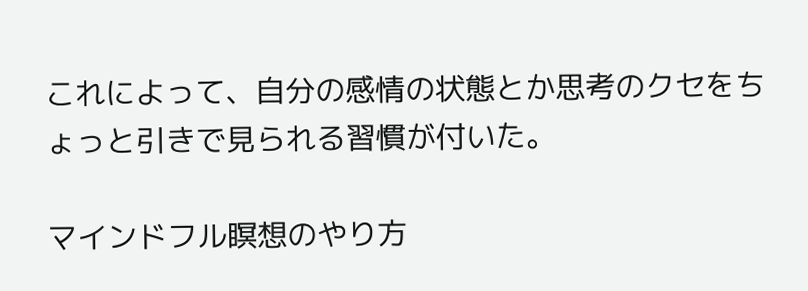これによって、自分の感情の状態とか思考のクセをちょっと引きで見られる習慣が付いた。

マインドフル瞑想のやり方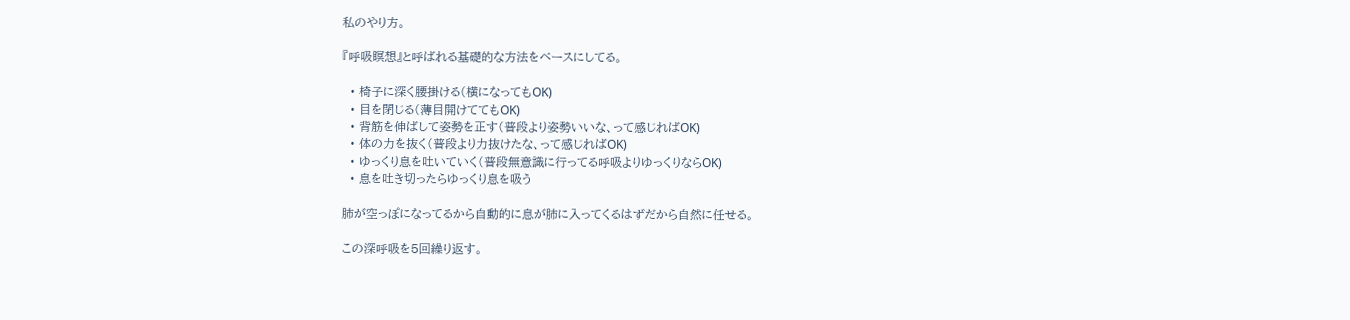私のやり方。

『呼吸瞑想』と呼ばれる基礎的な方法をベースにしてる。

  • 椅子に深く腰掛ける(横になってもOK)
  • 目を閉じる(薄目開けててもOK)
  • 背筋を伸ばして姿勢を正す(普段より姿勢いいな、って感じればOK)
  • 体の力を抜く(普段より力抜けたな、って感じればOK)
  • ゆっくり息を吐いていく(普段無意識に行ってる呼吸よりゆっくりならOK)
  • 息を吐き切ったらゆっくり息を吸う

肺が空っぽになってるから自動的に息が肺に入ってくるはずだから自然に任せる。

この深呼吸を5回繰り返す。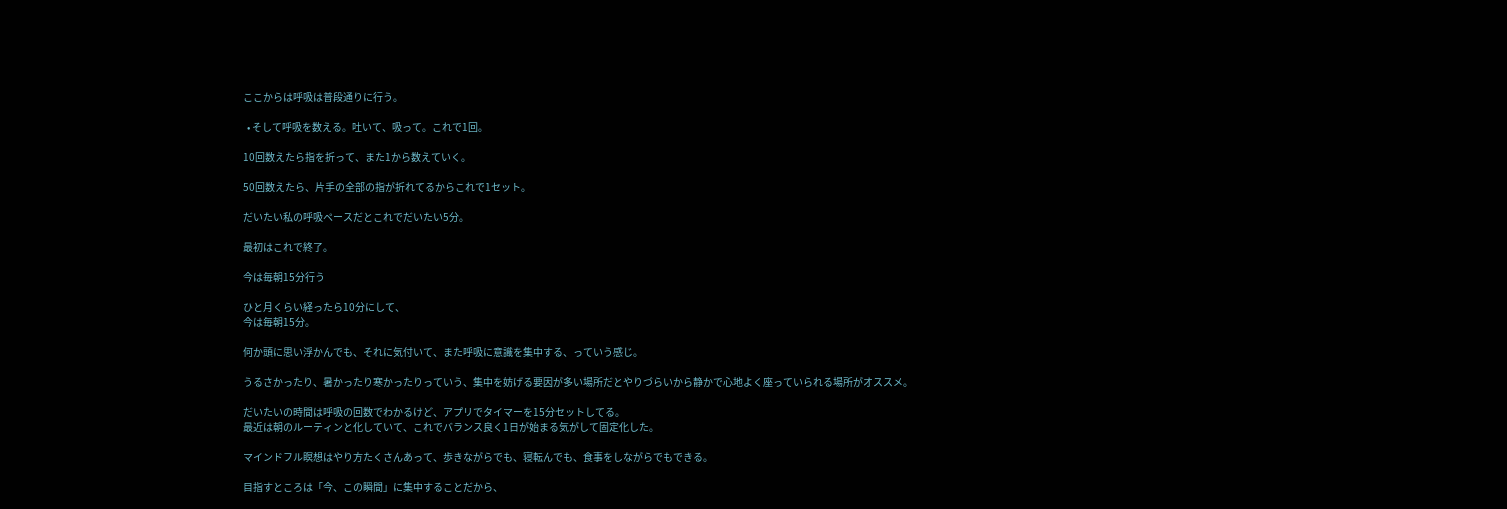ここからは呼吸は普段通りに行う。

  • そして呼吸を数える。吐いて、吸って。これで1回。

10回数えたら指を折って、また1から数えていく。

50回数えたら、片手の全部の指が折れてるからこれで1セット。

だいたい私の呼吸ペースだとこれでだいたい5分。

最初はこれで終了。

今は毎朝15分行う

ひと月くらい経ったら10分にして、
今は毎朝15分。

何か頭に思い浮かんでも、それに気付いて、また呼吸に意識を集中する、っていう感じ。

うるさかったり、暑かったり寒かったりっていう、集中を妨げる要因が多い場所だとやりづらいから静かで心地よく座っていられる場所がオススメ。

だいたいの時間は呼吸の回数でわかるけど、アプリでタイマーを15分セットしてる。
最近は朝のルーティンと化していて、これでバランス良く1日が始まる気がして固定化した。

マインドフル瞑想はやり方たくさんあって、歩きながらでも、寝転んでも、食事をしながらでもできる。

目指すところは「今、この瞬間」に集中することだから、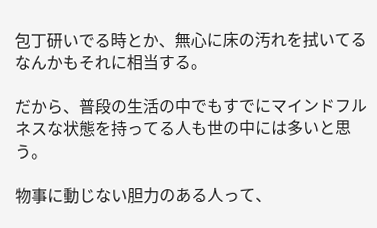包丁研いでる時とか、無心に床の汚れを拭いてるなんかもそれに相当する。

だから、普段の生活の中でもすでにマインドフルネスな状態を持ってる人も世の中には多いと思う。

物事に動じない胆力のある人って、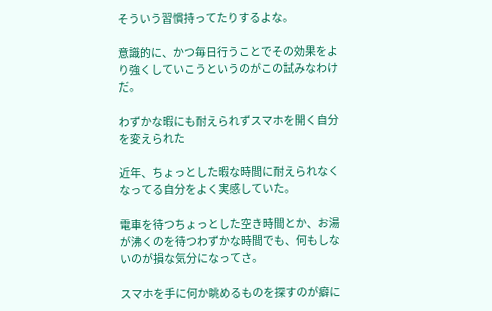そういう習慣持ってたりするよな。

意識的に、かつ毎日行うことでその効果をより強くしていこうというのがこの試みなわけだ。

わずかな暇にも耐えられずスマホを開く自分を変えられた

近年、ちょっとした暇な時間に耐えられなくなってる自分をよく実感していた。

電車を待つちょっとした空き時間とか、お湯が沸くのを待つわずかな時間でも、何もしないのが損な気分になってさ。

スマホを手に何か眺めるものを探すのが癖に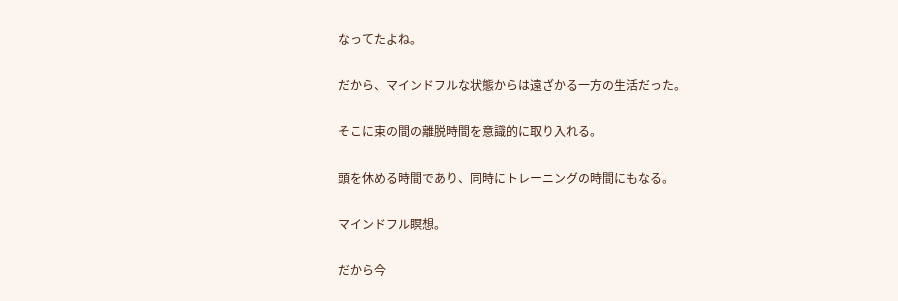なってたよね。

だから、マインドフルな状態からは遠ざかる一方の生活だった。

そこに束の間の離脱時間を意識的に取り入れる。

頭を休める時間であり、同時にトレーニングの時間にもなる。

マインドフル瞑想。

だから今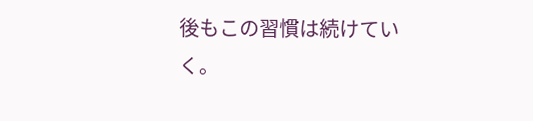後もこの習慣は続けていく。